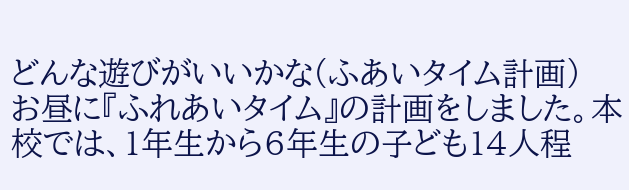どんな遊びがいいかな(ふあいタイム計画)
お昼に『ふれあいタイム』の計画をしました。本校では、1年生から6年生の子ども14人程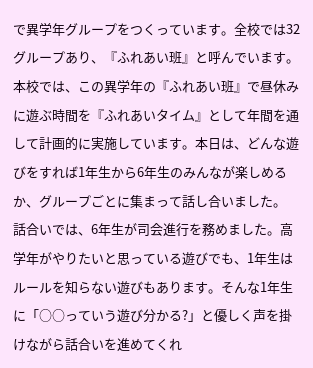で異学年グループをつくっています。全校では32グループあり、『ふれあい班』と呼んでいます。本校では、この異学年の『ふれあい班』で昼休みに遊ぶ時間を『ふれあいタイム』として年間を通して計画的に実施しています。本日は、どんな遊びをすれば1年生から6年生のみんなが楽しめるか、グループごとに集まって話し合いました。
話合いでは、6年生が司会進行を務めました。高学年がやりたいと思っている遊びでも、1年生はルールを知らない遊びもあります。そんな1年生に「○○っていう遊び分かる?」と優しく声を掛けながら話合いを進めてくれ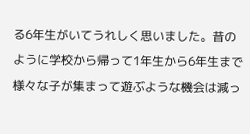る6年生がいてうれしく思いました。昔のように学校から帰って1年生から6年生まで様々な子が集まって遊ぶような機会は減っ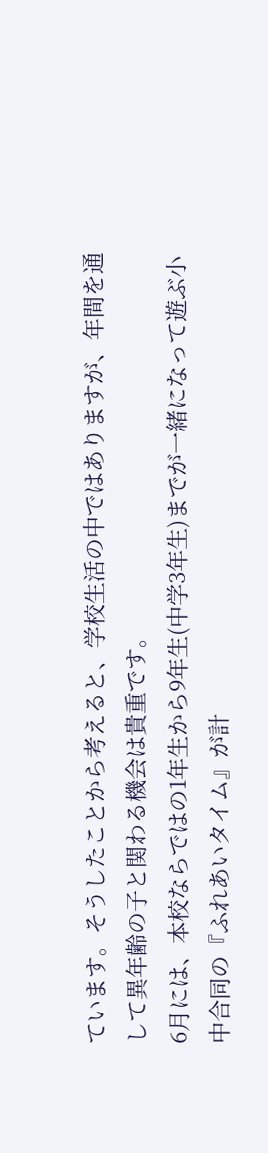ています。そうしたことから考えると、学校生活の中ではありますが、年間を通して異年齢の子と関わる機会は貴重です。
6月には、本校ならではの1年生から9年生(中学3年生)までが一緒になって遊ぶ小中合同の『ふれあいタイム』が計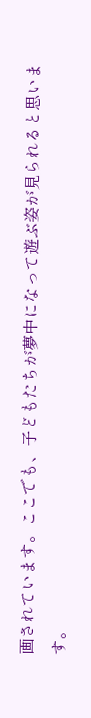画されています。ここでも、子どもたちが夢中になって遊ぶ姿が見られると思います。